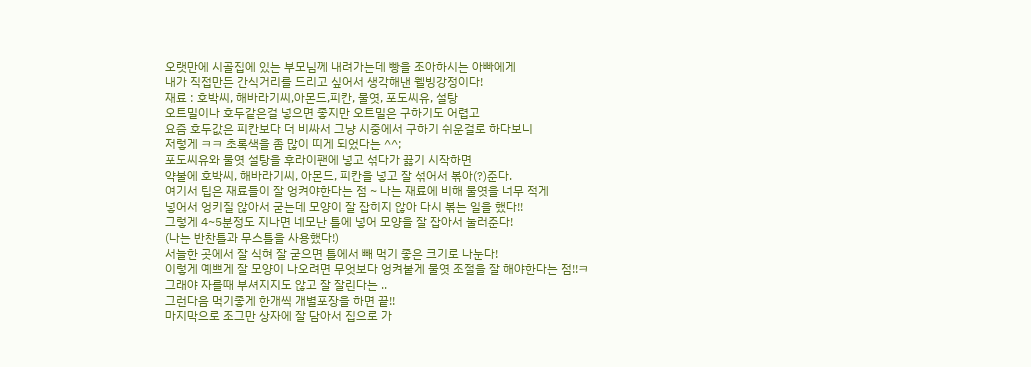오랫만에 시골집에 있는 부모님께 내려가는데 빵을 조아하시는 아빠에게
내가 직접만든 간식거리를 드리고 싶어서 생각해낸 웰빙강정이다!
재료 : 호박씨, 해바라기씨,아몬드,피칸, 물엿, 포도씨유, 설탕
오트밀이나 호두같은걸 넣으면 좋지만 오트밀은 구하기도 어렵고
요즘 호두값은 피칸보다 더 비싸서 그냥 시중에서 구하기 쉬운걸로 하다보니
저렇게 ㅋㅋ 초록색을 좀 많이 띠게 되었다는 ^^;
포도씨유와 물엿 설탕을 후라이팬에 넣고 섞다가 끓기 시작하면
약불에 호박씨, 해바라기씨, 아몬드, 피칸을 넣고 잘 섞어서 볶아(?)준다.
여기서 팁은 재료들이 잘 엉켜야한다는 점 ~ 나는 재료에 비해 물엿을 너무 적게
넣어서 엉키질 않아서 굳는데 모양이 잘 잡히지 않아 다시 볶는 일을 했다!!
그렇게 4~5분정도 지나면 네모난 틀에 넣어 모양을 잘 잡아서 눌러준다!
(나는 반찬틀과 무스틀을 사용했다!)
서늘한 곳에서 잘 식혀 잘 굳으면 틀에서 빼 먹기 좋은 크기로 나눈다!
이렇게 예쁘게 잘 모양이 나오려면 무엇보다 엉켜붙게 물엿 조절을 잘 해야한다는 점!!ㅋ
그래야 자를때 부셔지지도 않고 잘 잘린다는 ..
그런다음 먹기좋게 한개씩 개별포장을 하면 끝!!
마지막으로 조그만 상자에 잘 담아서 집으로 가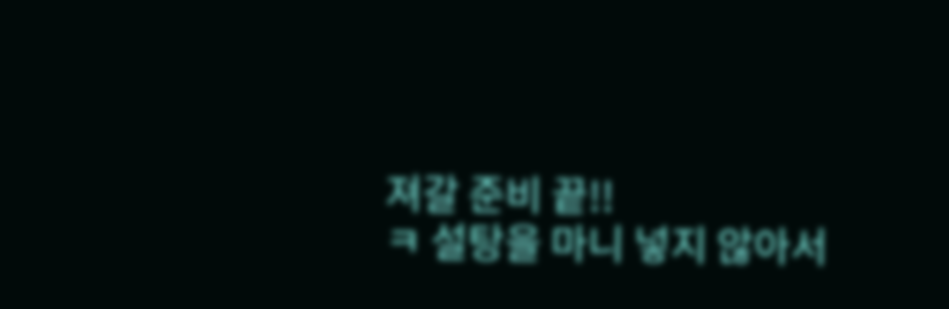져갈 준비 끝!!
ㅋ 설탕을 마니 넣지 않아서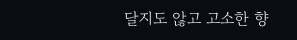달지도 않고 고소한 향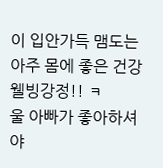이 입안가득 맴도는
아주 몸에 좋은 건강 웰빙강정!! ㅋ
울 아빠가 좋아하셔야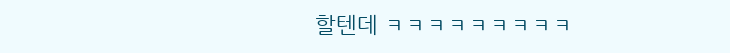할텐데 ㅋㅋㅋㅋㅋㅋㅋㅋㅋ